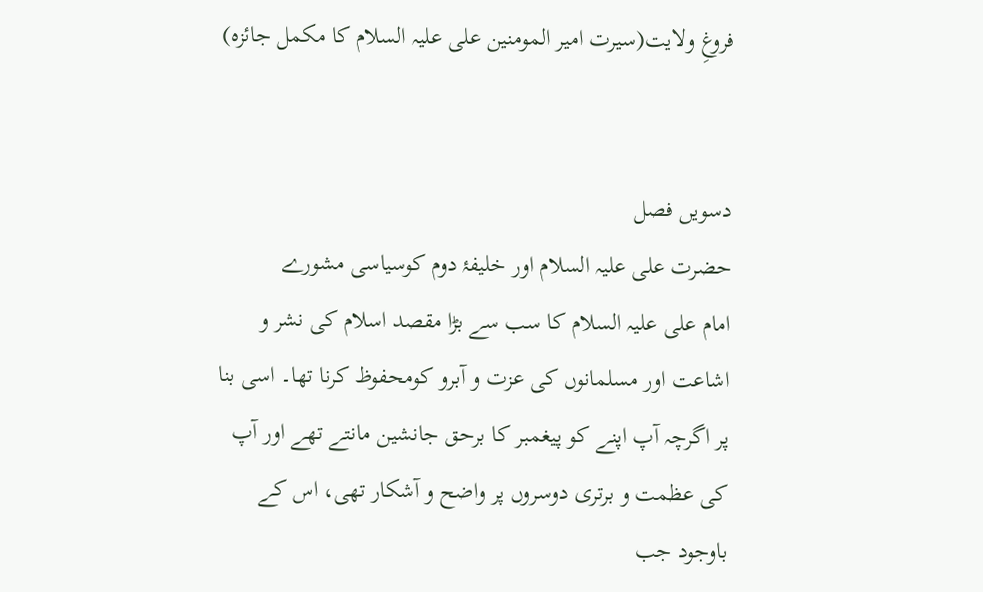فروغِ ولایت(سیرت امیر المومنین علی علیہ السلام کا مکمل جائزہ)


دسویں فصل
حضرت علی علیہ السلام اور خلیفۂ دوم کوسیاسی مشورے
امام علی علیہ السلام کا سب سے بڑا مقصد اسلام کی نشر و اشاعت اور مسلمانوں کی عزت و آبرو کومحفوظ کرنا تھا۔ اسی بنا پر اگرچہ آپ اپنے کو پیغمبر کا برحق جانشین مانتے تھے اور آپ کی عظمت و برتری دوسروں پر واضح و آشکار تھی، اس کے باوجود جب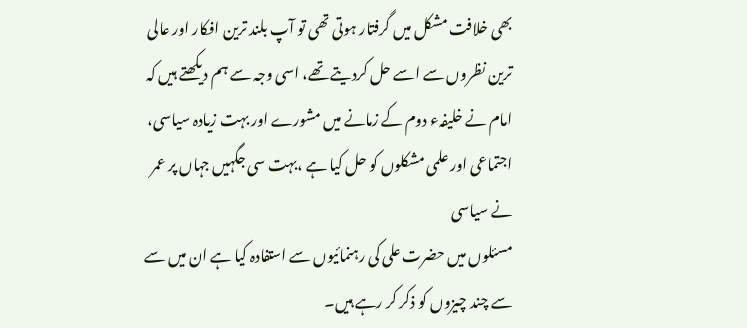بھی خلافت مشکل میں گرفتار ہوتی تھی تو آپ بلند ترین افکار اور عالی ترین نظروں سے اسے حل کردیتے تھے، اسی وجہ سے ہم دیکھتے ہیں کہ امام نے خلیفہء دوم کے زمانے میں مشورے اور بہت زیادہ سیاسی، اجتماعی اور علمی مشکلوں کو حل کیا ہے ،بہت سی جگہیں جہاں پر عمر نے سیاسی
مسئلوں میں حضرت علی کی رہنمائیوں سے استفادہ کیا ہے ان میں سے سے چند چیزوں کو ذکر کر رہے ہیں۔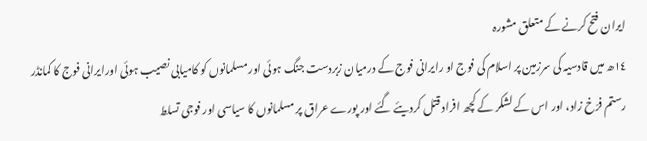ایران فتح کرنے کے متعلق مشورہ
١٤ھ میں قادسیہ کی سرزمین پر اسلام کی فوج او رایرانی فوج کے درمیان زبردست جنگ ہوئی اور مسلمانوں کو کامیابی نصیب ہوئی اورایرانی فوج کا کمانڈر رستم فرّخ زاد، اور اس کے لشکر کے کچھ افراد قتل کردیئے گئے اور پورے عراق پر مسلمانوں کا سیاسی اور فوجی تسلط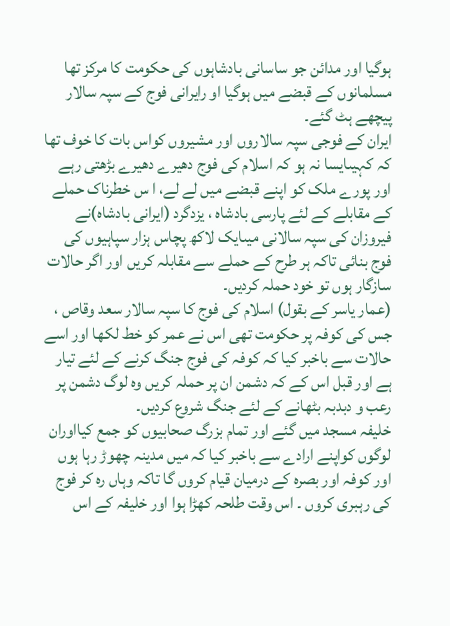ہوگیا اور مدائن جو ساسانی بادشاہوں کی حکومت کا مرکز تھا مسلمانوں کے قبضے میں ہوگیا او رایرانی فوج کے سپہ سالار پیچھے ہٹ گئے۔
ایران کے فوجی سپہ سالاروں اور مشیروں کواس بات کا خوف تھا کہ کہیںایسا نہ ہو کہ اسلام کی فوج دھیرے دھیرے بڑھتی رہے اور پورے ملک کو اپنے قبضے میں لے لے، ا س خطرناک حملے کے مقابلے کے لئے پارسی بادشاہ ، یزدگرد (ایرانی بادشاہ)نے فیروزان کی سپہ سالانی میںایک لاکھ پچاس ہزار سپاہیوں کی فوج بنائی تاکہ ہر طرح کے حملے سے مقابلہ کریں اور اگر حالات سازگار ہوں تو خود حملہ کردیں۔
(عمار یاسر کے بقول) اسلام کی فوج کا سپہ سالار سعد وقاص ، جس کی کوفہ پر حکومت تھی اس نے عمر کو خط لکھا اور اسے حالات سے باخبر کیا کہ کوفہ کی فوج جنگ کرنے کے لئے تیار ہے اور قبل اس کے کہ دشمن ان پر حملہ کریں وہ لوگ دشمن پر رعب و دبدبہ بٹھانے کے لئے جنگ شروع کردیں۔
خلیفہ مسجد میں گئے اور تمام بزرگ صحابیوں کو جمع کیااوران لوگوں کواپنے ارادے سے باخبر کیا کہ میں مدینہ چھوڑ رہا ہوں اور کوفہ اور بصرہ کے درمیان قیام کروں گا تاکہ وہاں رہ کر فوج کی رہبری کروں ۔ اس وقت طلحہ کھڑا ہوا اور خلیفہ کے اس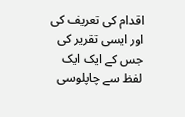اقدام کی تعریف کی اور ایسی تقریر کی جس کے ایک ایک لفظ سے چاپلوسی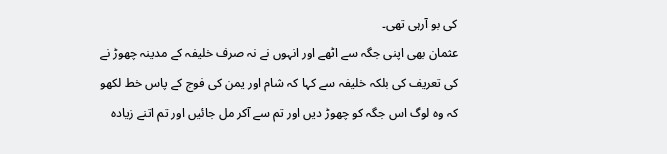کی بو آرہی تھی۔
عثمان بھی اپنی جگہ سے اٹھے اور انہوں نے نہ صرف خلیفہ کے مدینہ چھوڑ نے کی تعریف کی بلکہ خلیفہ سے کہا کہ شام اور یمن کی فوج کے پاس خط لکھو کہ وہ لوگ اس جگہ کو چھوڑ دیں اور تم سے آکر مل جائیں اور تم اتنے زیادہ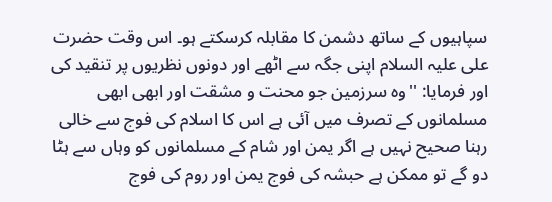سپاہیوں کے ساتھ دشمن کا مقابلہ کرسکتے ہو۔ اس وقت حضرت علی علیہ السلام اپنی جگہ سے اٹھے اور دونوں نظریوں پر تنقید کی اور فرمایا: ''وہ سرزمین جو محنت و مشقت اور ابھی ابھی مسلمانوں کے تصرف میں آئی ہے اس کا اسلام کی فوج سے خالی رہنا صحیح نہیں ہے اگر یمن اور شام کے مسلمانوں کو وہاں سے ہٹا دو گے تو ممکن ہے حبشہ کی فوج یمن اور روم کی فوج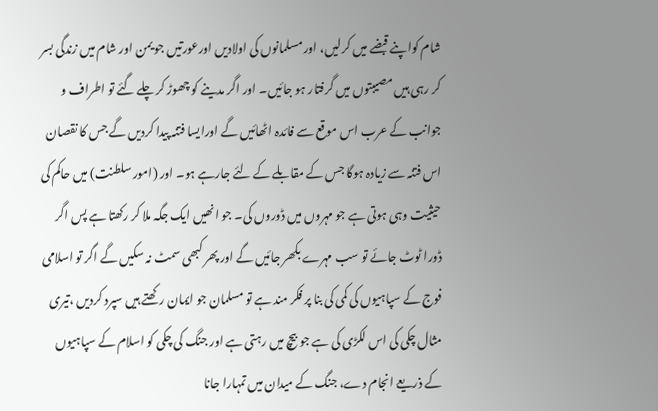شام کواپنے قبضے میں کرلیں، اور مسلمانوں کی اولادیں اورعورتیں جو یمن اور شام میں زندگی بسر کر رہی ہیں مصیبتوں میں گرفتار ہو جائیں۔ اور اگر مدینے کو چھوڑ کر چلے گئے تو اطراف و جوانب کے عرب اس موقع سے فائدہ اٹھائیں گے اورایسا فتنہ پیدا کردیں گے جس کا نقصان اس فتنہ سے زیادہ ہوگا جس کے مقابلے کے لئے جارہے ہو۔ اور (امور سلطنت) میں حاکم کی حیثیت وہی ہوتی ہے جو مہروں میں ڈوروں کی۔ جو انھیں ایک جگہ ملا کر رکھتا ہے پس اگر ڈورا ٹوٹ جائے تو سب مہرے بکھر جائیں گے اور پھر کبھی سمٹ نہ سکیں گے اگر تو اسلامی فوج کے سپاہیوں کی کمی کی بنا پر فکر مند ہے تو مسلمان جو ایمان رکھتے ہیں سپرد کردیں ،تیری مثال چکی کی اس لکڑی کی ہے جو بیچ میں رہتی ہے اور جنگ کی چکی کو اسلام کے سپاہیوں کے ذریعے انجام دے، جنگ کے میدان میں تمہارا جانا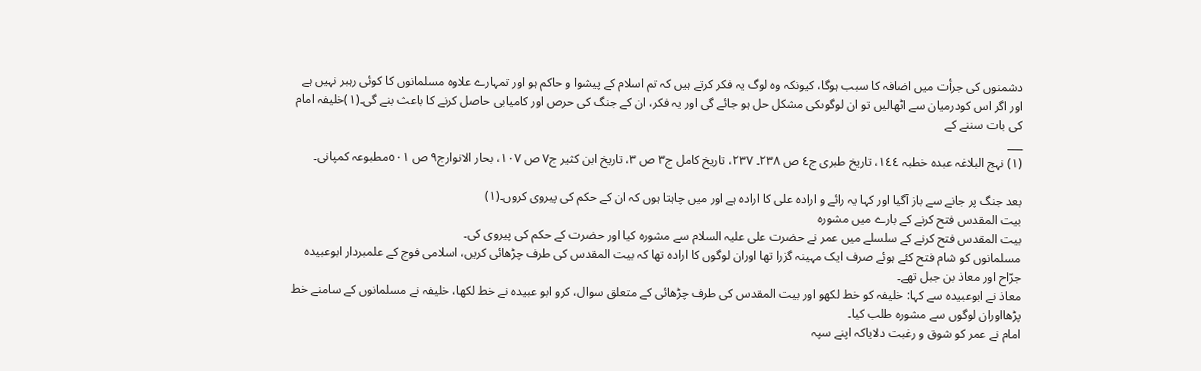دشمنوں کی جرأت میں اضافہ کا سبب ہوگا، کیونکہ وہ لوگ یہ فکر کرتے ہیں کہ تم اسلام کے پیشوا و حاکم ہو اور تمہارے علاوہ مسلمانوں کا کوئی رہبر نہیں ہے اور اگر اس کودرمیان سے اٹھالیں تو ان لوگوںکی مشکل حل ہو جائے گی اور یہ فکر، ان کے جنگ کی حرص اور کامیابی حاصل کرنے کا باعث بنے گی۔(١)خلیفہ امام کی بات سننے کے
___
(١) نہج البلاغہ عبدہ خطبہ ١٤٤، تاریخ طبری ج٤ ص ٢٣٨۔ ٢٣٧، تاریخ کامل ج٣ ص ٣، تاریخ ابن کثیر ج٧ ص ١٠٧، بحار الانوارج٩ ص ٥٠١مطبوعہ کمپانی۔

بعد جنگ پر جانے سے باز آگیا اور کہا یہ رائے و ارادہ علی کا ارادہ ہے اور میں چاہتا ہوں کہ ان کے حکم کی پیروی کروں۔(١)
بیت المقدس فتح کرنے کے بارے میں مشورہ
بیت المقدس فتح کرنے کے سلسلے میں عمر نے حضرت علی علیہ السلام سے مشورہ کیا اور حضرت کے حکم کی پیروی کی۔
مسلمانوں کو شام فتح کئے ہوئے صرف ایک مہینہ گزرا تھا اوران لوگوں کا ارادہ تھا کہ بیت المقدس کی طرف چڑھائی کریں، اسلامی فوج کے علمبردار ابوعبیدہ جرّاح اور معاذ بن جبل تھے۔
معاذ نے ابوعبیدہ سے کہا: خلیفہ کو خط لکھو اور بیت المقدس کی طرف چڑھائی کے متعلق سوال، کرو ابو عبیدہ نے خط لکھا، خلیفہ نے مسلمانوں کے سامنے خط پڑھااوران لوگوں سے مشورہ طلب کیا۔
امام نے عمر کو شوق و رغبت دلایاکہ اپنے سپہ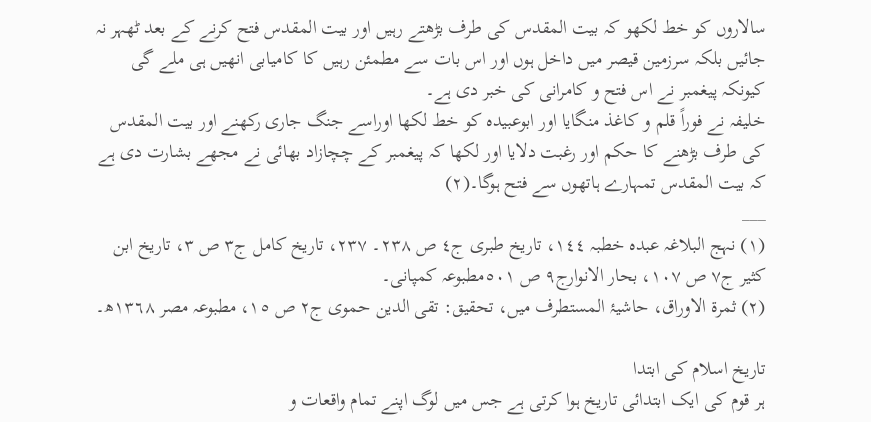سالاروں کو خط لکھو کہ بیت المقدس کی طرف بڑھتے رہیں اور بیت المقدس فتح کرنے کے بعد ٹھہر نہ جائیں بلکہ سرزمین قیصر میں داخل ہوں اور اس بات سے مطمئن رہیں کا کامیابی انھیں ہی ملے گی کیونکہ پیغمبر نے اس فتح و کامرانی کی خبر دی ہے۔
خلیفہ نے فوراً قلم و کاغذ منگایا اور ابوعبیدہ کو خط لکھا اوراسے جنگ جاری رکھنے اور بیت المقدس کی طرف بڑھنے کا حکم اور رغبت دلایا اور لکھا کہ پیغمبر کے چچازاد بھائی نے مجھے بشارت دی ہے کہ بیت المقدس تمہارے ہاتھوں سے فتح ہوگا۔(٢)
___
(١) نہج البلاغہ عبدہ خطبہ ١٤٤، تاریخ طبری ج٤ ص ٢٣٨۔ ٢٣٧، تاریخ کامل ج٣ ص ٣، تاریخ ابن کثیر ج٧ ص ١٠٧، بحار الانوارج٩ ص ٥٠١مطبوعہ کمپانی۔
(٢) ثمرة الاوراق، حاشیۂ المستطرف میں، تحقیق: تقی الدین حموی ج٢ ص ١٥، مطبوعہ مصر ١٣٦٨ھ۔

تاریخ اسلام کی ابتدا
ہر قوم کی ایک ابتدائی تاریخ ہوا کرتی ہے جس میں لوگ اپنے تمام واقعات و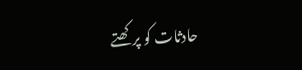حادثات کو پرکھتے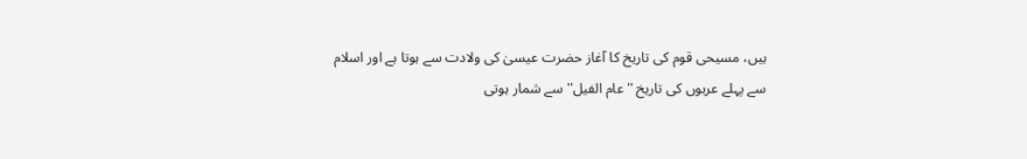ہیں، مسیحی قوم کی تاریخ کا آغاز حضرت عیسیٰ کی ولادت سے ہوتا ہے اور اسلام سے پہلے عربوں کی تاریخ ''عام الفیل'' سے شمار ہوتی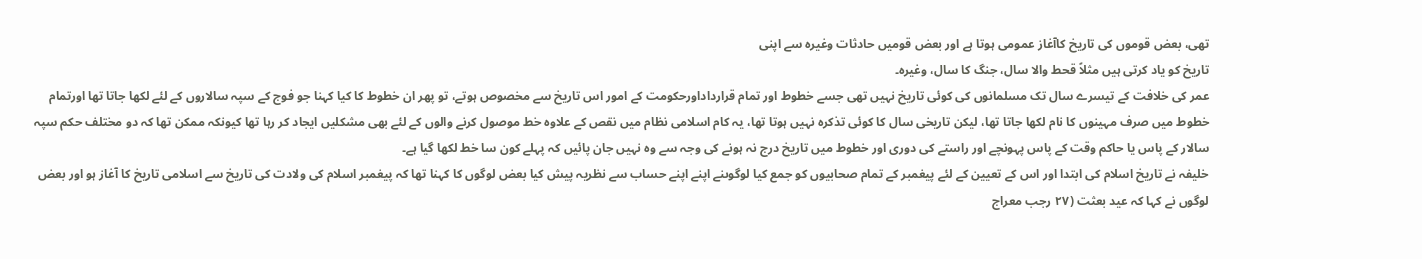تھی، بعض قوموں کی تاریخ کاآغاز عمومی ہوتا ہے اور بعض قومیں حادثات وغیرہ سے اپنی
تاریخ کو یاد کرتی ہیں مثلاً قحط والا سال، جنگ کا سال، وغیرہ۔
عمر کی خلافت کے تیسرے سال تک مسلمانوں کی کوئی تاریخ نہیں تھی جسے خطوط اور تمام قرارداداورحکومت کے امور اس تاریخ سے مخصوص ہوتے، تو پھر ان خطوط کا کیا کہنا جو فوج کے سپہ سالاروں کے لئے لکھا جاتا تھا اورتمام خطوط میں صرف مہینوں کا نام لکھا جاتا تھا، لیکن تاریخی سال کا کوئی تذکرہ نہیں ہوتا تھا، یہ کام اسلامی نظام میں نقص کے علاوہ خط موصول کرنے والوں کے لئے بھی مشکلیں ایجاد کر رہا تھا کیونکہ ممکن تھا کہ دو مختلف حکم سپہ سالار کے پاس یا حاکم وقت کے پاس پہونچے اور راستے کی دوری اور خطوط میں تاریخ درج نہ ہونے کی وجہ سے وہ نہیں جان پائیں کہ پہلے کون سا خط لکھا گیا ہے۔
خلیفہ نے تاریخ اسلام کی ابتدا اور اس کے تعیین کے لئے پیغمبر کے تمام صحابیوں کو جمع کیا لوگوںنے اپنے اپنے حساب سے نظریہ پیش کیا بعض لوگوں کا کہنا تھا کہ پیغمبر اسلام کی ولادت کی تاریخ سے اسلامی تاریخ کا آغاز ہو اور بعض لوگوں نے کہا کہ عید بعثت (٢٧ رجب معراج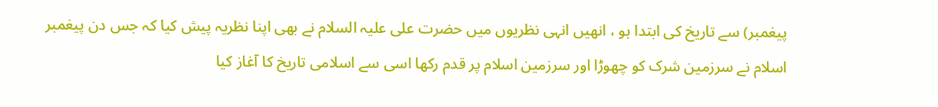پیغمبر) سے تاریخ کی ابتدا ہو ، انھیں انہی نظریوں میں حضرت علی علیہ السلام نے بھی اپنا نظریہ پیش کیا کہ جس دن پیغمبر اسلام نے سرزمین شرک کو چھوڑا اور سرزمین اسلام پر قدم رکھا اسی سے اسلامی تاریخ کا آغاز کیا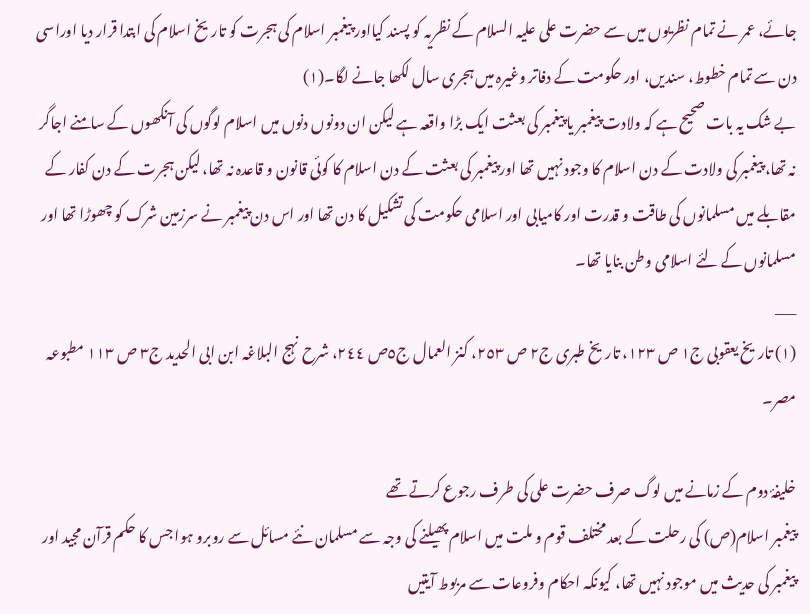جائے، عمر نے تمام نظریوں میں سے حضرت علی علیہ السلام کے نظریہ کو پسند کیااور پیغمبر اسلام کی ہجرت کو تاریخ اسلام کی ابتدا قرار دیا اوراسی دن سے تمام خطوط، سندیں، اور حکومت کے دفاتر وغیرہ میں ہجری سال لکھا جانے لگا۔(١)
بے شک یہ بات صحیح ہے کہ ولادت پیغمبر یا پیغمبر کی بعثت ایک بڑا واقعہ ہے لیکن ان دونوں دنوں میں اسلام لوگوں کی آنکھوں کے سامنے اجاگر نہ تھا، پیغمبر کی ولادت کے دن اسلام کا وجود نہیں تھا اور پیغمبر کی بعثت کے دن اسلام کا کوئی قانون و قاعدہ نہ تھا، لیکن ہجرت کے دن کفار کے مقابلے میں مسلمانوں کی طاقت و قدرت اور کامیابی اور اسلامی حکومت کی تشکیل کا دن تھا اور اس دن پیغمبر نے سرزمین شرک کو چھوڑا تھا اور مسلمانوں کے لئے اسلامی وطن بنایا تھا۔
___
(١) تاریخ یعقوبی ج١ ص ١٢٣، تاریخ طبری ج٢ ص ٢٥٣، کنز العمال ج٥ص ٢٤٤، شرح نہج البلاغہ ابن ابی الحدید ج٣ ص ١١٣ مطبوعہ مصر۔

خلیفۂ دوم کے زمانے میں لوگ صرف حضرت علی کی طرف رجوع کرتے تھے
پیغمبر اسلام(ص) کی رحلت کے بعد مختلف قوم و ملت میں اسلام پھیلنے کی وجہ سے مسلمان نئے مسائل سے روبرو ہوا جس کا حکم قرآن مجید اور پیغمبر کی حدیث میں موجود نہیں تھا، کیونکہ احکام وفروعات سے مربوط آیتیں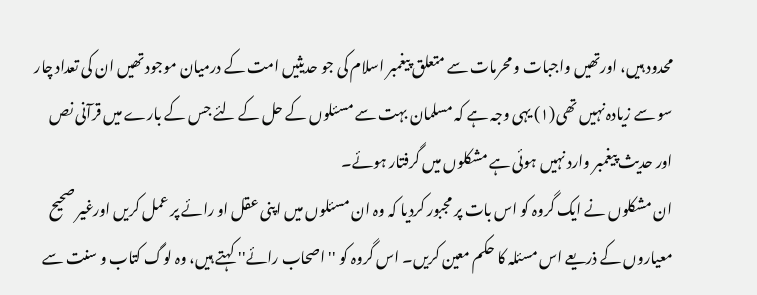محدود ہیں، اورتھیں واجبات و محرمات سے متعلق پیغمبر اسلام کی جو حدیثیں امت کے درمیان موجود تھیں ان کی تعداد چار سو سے زیادہ نہیں تھی(١) یہی وجہ ہے کہ مسلمان بہت سے مسئلوں کے حل کے لئے جس کے بارے میں قرآنی نص اور حدیث پیغمبر وارد نہیں ہوئی ہے مشکلوں میں گرفتار ہوئے۔
ان مشکلوں نے ایک گروہ کو اس بات پر مجبور کردیا کہ وہ ان مسئلوں میں اپنی عقل او رائے پر عمل کریں اورغیر صحیح معیاروں کے ذریعے اس مسئلہ کا حکم معین کریں۔ اس گروہ کو ''اصحاب رائے'' کہتے ہیں، وہ لوگ کتاب و سنت سے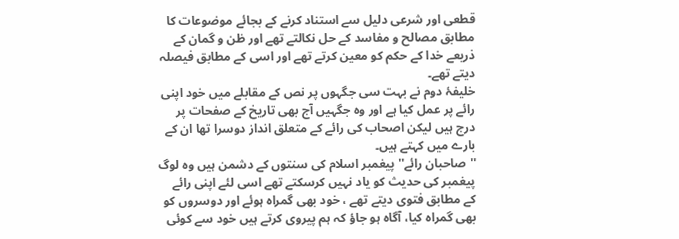قطعی اور شرعی دلیل سے استناد کرنے کے بجائے موضوعات کا مطابق مصالح و مفاسد کے حل نکالتے تھے اور ظن و گمان کے ذریعے خدا کے حکم کو معین کرتے تھے اور اسی کے مطابق فیصلہ دیتے تھے۔
خلیفۂ دوم نے بہت سی جگہوں پر نص کے مقابلے میں خود اپنی رائے پر عمل کیا ہے اور وہ جگہیں آج بھی تاریخ کے صفحات پر درج ہیں لیکن اصحاب کی رائے کے متعلق انداز دوسرا تھا ان کے بارے میں کہتے ہیں۔
''صاحبان رائے'' پیغمبر اسلام کی سنتوں کے دشمن ہیں وہ لوگ پیغمبر کی حدیث کو یاد نہیں کرسکتے تھے اسی لئے اپنی رائے کے مطابق فتوی دیتے تھے ، خود بھی گمراہ ہوئے اور دوسروں کو بھی گمراہ کیا، آگاہ ہو جاؤ کہ ہم پیروی کرتے ہیں خود سے کوئی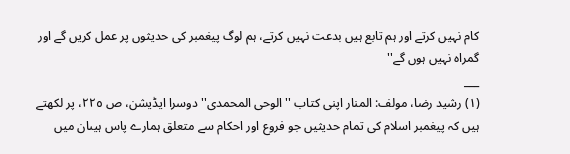کام نہیں کرتے اور ہم تابع ہیں بدعت نہیں کرتے، ہم لوگ پیغمبر کی حدیثوں پر عمل کریں گے اور گمراہ نہیں ہوں گے''
___
(١) رشید رضا، مولف: المنار اپنی کتاب ''الوحی المحمدی'' دوسرا ایڈیشن، ص ٢٢٥، پر لکھتے ہیں کہ پیغمبر اسلام کی تمام حدیثیں جو فروع اور احکام سے متعلق ہمارے پاس ہیںان میں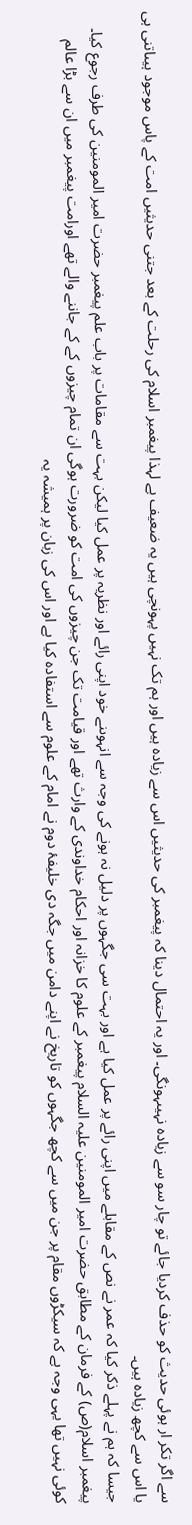سے اگر تکر ار ہوئی حدیث کو حذف کردیا جائے تو چار سو سے زیادہ نہیںہونگی۔ اور یہ احتمال دینا کہ پیغمبر کی حدیثیں اس سے زیادہ ہیں اور ہم تک نہیں پہونچی ہیں یہ ضعیف ہے لہذا پیغمبر اسلام کی رحلت کے بعد جتنی حدیثیں امت کے پاس موجود ہیںاتنی ہی یا اس سے کچھ زیادہ ہیں۔
جیسا کہ ہم نے پہلے ذکر کیا کہ عمر نے نص کے مقابلے میں اپنی رائے پر عمل کیا ہے اور بہت سی جگہوں پر دلیل نہ ہونے کی وجہ سے انہوںنے خود اپنی رائے اور نظریہ پر عمل کیا لیکن بہت سے مقامات پر باب علم پیغمبر حضرت امیر المومنین کی طرف رجوع کیا۔ پیغمبر اسلام(ص) کے فرمان کے مطابق حضرت امیر المومنین علیہ السلام پیغمبر کے علوم کا خزانہ اور احکام خداوندی کے وارث تھے اور قیامت تک جن چیزوں کی امت کو ضرورت ہوگی ان تمام چیزوں کے کے جاننے والے تھے اورامت پیغمبر میں ان سے بڑا عالم کوئی نہیں تھا یہی وجہ ہے کہ سیکڑوں مقام پر جن میں سے کچھ جگہوں کو تاریخ نے اپنے دامن میں جگہ دی خلیفۂ دوم نے امام کے علوم سے استفادہ کیا ہے اور اس کی زبان پر ہمیشہ یہ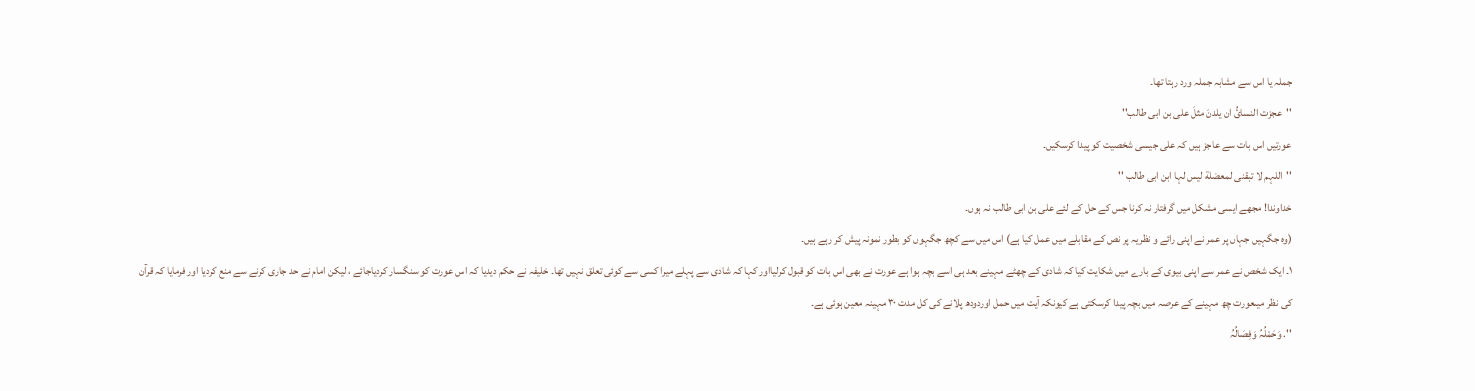جملہ یا اس سے مشابہ جملہ ورد رہتا تھا۔
''عجزت النسائُ ان یلدنَ مثلَ علی بن ابی طالب''
عورتیں اس بات سے عاجز ہیں کہ علی جیسی شخصیت کو پیدا کرسکیں۔
''اللہم لا تبقنی لمعضلة لیس لہا ابن ابی طالب ''
خداوندا! مجھے ایسی مشکل میں گرفتار نہ کرنا جس کے حل کے لئے علی بن ابی طالب نہ ہوں۔
(وہ جگہیں جہاں پر عمر نے اپنی رائے و نظریہ پر نص کے مقابلے میں عمل کیا ہے) اس میں سے کچھ جگہوں کو بطور نمونہ پیش کر رہے ہیں۔
١۔ ایک شخص نے عمر سے اپنی بیوی کے بارے میں شکایت کیا کہ شادی کے چھٹے مہینے بعد ہی اسے بچہ ہوا ہے عورت نے بھی اس بات کو قبول کرلیااور کہا کہ شادی سے پہلے میرا کسی سے کوئی تعلق نہیں تھا۔ خلیفہ نے حکم دیدیا کہ اس عورت کو سنگسار کردیاجائے ، لیکن امام نے حد جاری کرنے سے منع کردیا اور فرمایا کہ قرآن کی نظر میںعورت چھ مہینے کے عرصہ میں بچہ پیدا کرسکتی ہے کیونکہ آیت میں حمل اوردودھ پلانے کی کل مدت ٣٠ مہینہ معین ہوئی ہے۔
''. وَحَمْلُہُ وَفِصَالُہُ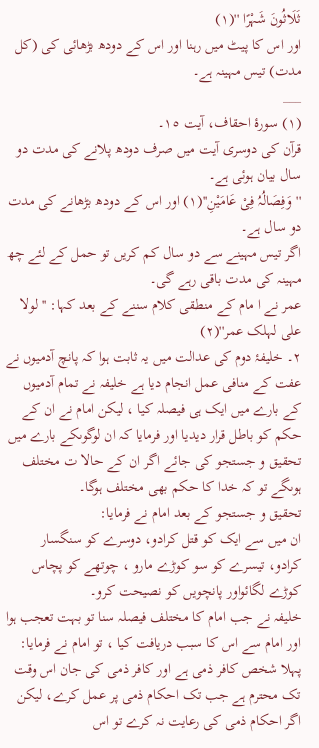ثَلَاثُونَ شَہْرًا ''(١)
اور اس کا پیٹ میں رہنا اور اس کے دودھ بڑھائی کی (کل مدت) تیس مہینہ ہے۔
___
(١) سورۂ احقاف، آیت ١٥۔
قرآن کی دوسری آیت میں صرف دودھ پلانے کی مدت دو سال بیان ہوئی ہے۔
''وَفِصَالُہُ فِیْ عَامَیْنِ''(١) اور اس کے دودھ بڑھانے کی مدت دو سال ہے۔
اگر تیس مہینے سے دو سال کم کریں تو حمل کے لئے چھ مہینہ کی مدت باقی رہے گی۔
عمر نے ا مام کے منطقی کلام سننے کے بعد کہا: ''لولا علی لہلک عمر''(٢)
٢۔ خلیفۂ دوم کی عدالت میں یہ ثابت ہوا کہ پانچ آدمیوں نے عفت کے منافی عمل انجام دیا ہے خلیفہ نے تمام آدمیوں کے بارے میں ایک ہی فیصلہ کیا ، لیکن امام نے ان کے حکم کو باطل قرار دیدیا اور فرمایا کہ ان لوگوںکے بارے میں تحقیق و جستجو کی جائے اگر ان کے حالا ت مختلف ہوںگے تو کہ خدا کا حکم بھی مختلف ہوگا۔
تحقیق و جستجو کے بعد امام نے فرمایا:
ان میں سے ایک کو قتل کرادو، دوسرے کو سنگسار کرادو، تیسرے کو سو کوڑے مارو ، چوتھے کو پچاس کوڑے لگائواور پانچویں کو نصیحت کرو۔
خلیفہ نے جب امام کا مختلف فیصلہ سنا تو بہت تعجب ہوا اور امام سے اس کا سبب دریافت کیا ، تو امام نے فرمایا:
پہلا شخص کافر ذمی ہے اور کافر ذمی کی جان اس وقت تک محترم ہے جب تک احکام ذمی پر عمل کرے، لیکن اگر احکام ذمی کی رعایت نہ کرے تو اس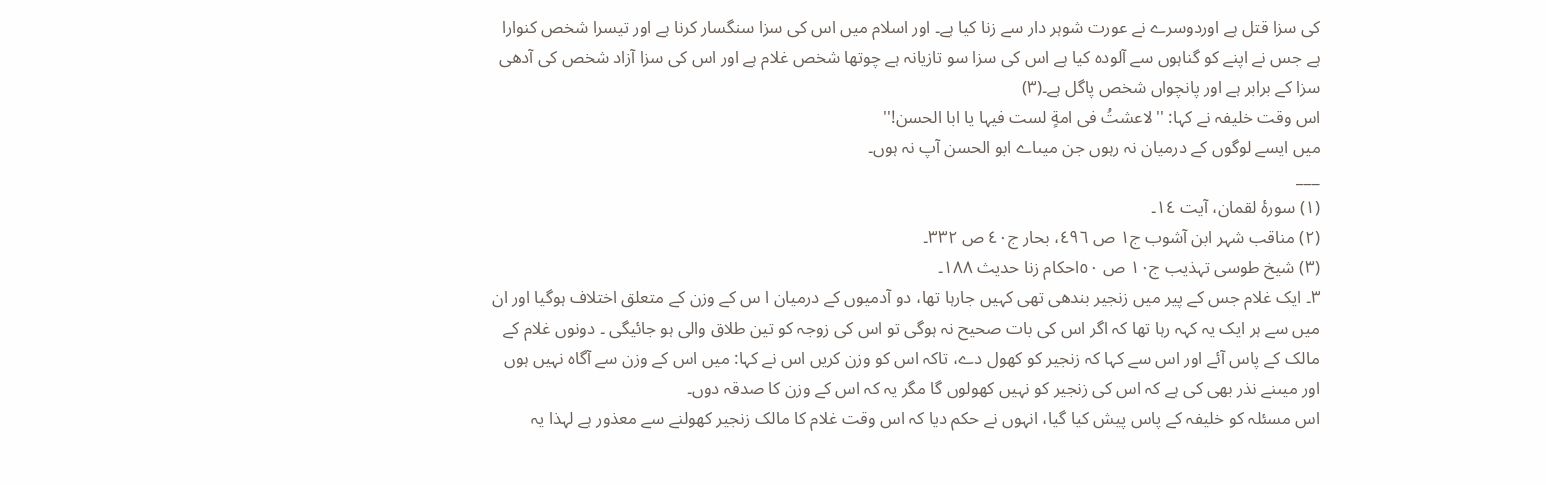کی سزا قتل ہے اوردوسرے نے عورت شوہر دار سے زنا کیا ہے۔ اور اسلام میں اس کی سزا سنگسار کرنا ہے اور تیسرا شخص کنوارا ہے جس نے اپنے کو گناہوں سے آلودہ کیا ہے اس کی سزا سو تازیانہ ہے چوتھا شخص غلام ہے اور اس کی سزا آزاد شخص کی آدھی سزا کے برابر ہے اور پانچواں شخص پاگل ہے۔(٣)
اس وقت خلیفہ نے کہا: ''لاعشتُ فی امةٍ لست فیہا یا ابا الحسن!''
میں ایسے لوگوں کے درمیان نہ رہوں جن میںاے ابو الحسن آپ نہ ہوں۔
___
(١) سورۂ لقمان، آیت ١٤۔
(٢) مناقب شہر ابن آشوب ج١ ص ٤٩٦، بحار ج٤٠ ص ٣٣٢۔
(٣) شیخ طوسی تہذیب ج١٠ ص ٥٠احکام زنا حدیث ١٨٨۔
٣۔ ایک غلام جس کے پیر میں زنجیر بندھی تھی کہیں جارہا تھا، دو آدمیوں کے درمیان ا س کے وزن کے متعلق اختلاف ہوگیا اور ان میں سے ہر ایک یہ کہہ رہا تھا کہ اگر اس کی بات صحیح نہ ہوگی تو اس کی زوجہ کو تین طلاق والی ہو جائیگی ۔ دونوں غلام کے مالک کے پاس آئے اور اس سے کہا کہ زنجیر کو کھول دے، تاکہ اس کو وزن کریں اس نے کہا: میں اس کے وزن سے آگاہ نہیں ہوں اور میںنے نذر بھی کی ہے کہ اس کی زنجیر کو نہیں کھولوں گا مگر یہ کہ اس کے وزن کا صدقہ دوں۔
اس مسئلہ کو خلیفہ کے پاس پیش کیا گیا، انہوں نے حکم دیا کہ اس وقت غلام کا مالک زنجیر کھولنے سے معذور ہے لہذا یہ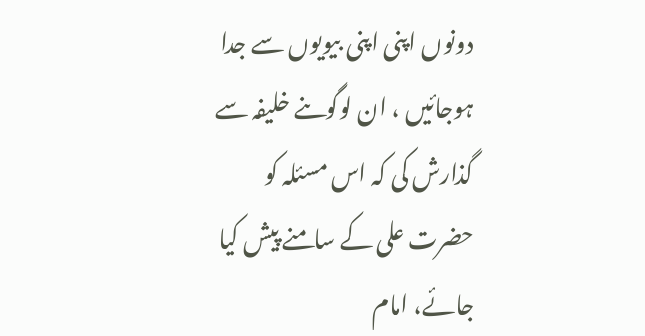دونوں اپنی اپنی بیویوں سے جدا ہوجائیں ، ان لوگوںنے خلیفہ سے گذارش کی کہ اس مسئلہ کو حضرت علی کے سامنے پیش کیا جائے، امام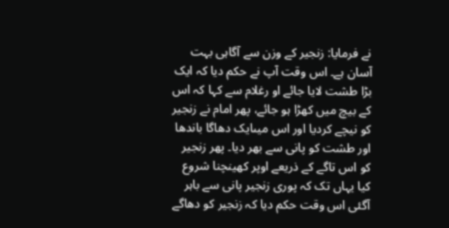نے فرمایا: زنجیر کے وزن سے آگاہی بہت آسان ہے۔ اس وقت آپ نے حکم دیا کہ ایک بڑا طشت لایا جائے او رغلام سے کہا کہ اس کے بیچ میں کھڑا ہو جائے، پھر امام نے زنجیر کو نیچے کردیا اور اس میںایک دھاگا باندھا اور طشت کو پانی سے بھر دیا۔ پھر زنجیر کو اس تاگے کے ذریعے اوپر کھینچنا شروع کیا یہاں تک کہ پوری زنجیر پانی سے باہر آگئی اس وقت حکم دیا کہ زنجیر کو دھاگے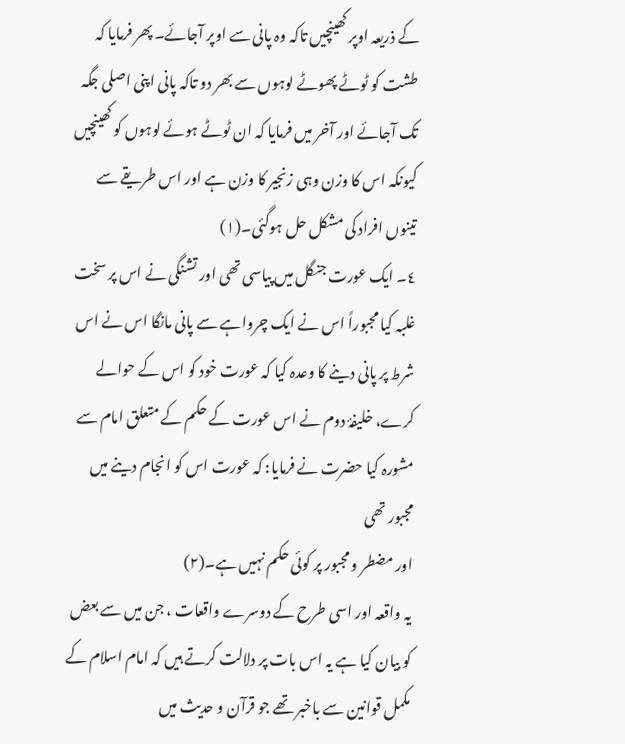کے ذریعہ اوپر کھینچیں تاکہ وہ پانی سے اوپر آجائے۔ پھر فرمایا کہ طشت کو ٹوٹے پھوٹے لوہوں سے بھر دو تاکہ پانی اپنی اصلی جگہ تک آجائے اور آخر میں فرمایا کہ ان ٹوٹے ہوئے لوہوں کو کھینچیں کیونکہ اس کا وزن وہی زنجیر کا وزن ہے اور اس طریقے سے تینوں افراد کی مشکل حل ہوگئی۔(١)
٤۔ ایک عورت جنگل میں پیاسی تھی اور تشنگی نے اس پر سخت غلبہ کیا مجبوراً اس نے ایک چرواہے سے پانی مانگا اس نے اس شرط پر پانی دینے کا وعدہ کیا کہ عورت خود کو اس کے حوالے کرے، خلیفۂ دوم نے اس عورت کے حکم کے متعلق امام سے مشورہ کیا حضرت نے فرمایا: کہ عورت اس کو انجام دینے میں مجبور تھی
اور مضطر و مجبور پر کوئی حکم نہیں ہے۔(٢)
یہ واقعہ اور اسی طرح کے دوسرے واقعات ، جن میں سے بعض کو بیان کیا ہے یہ اس بات پر دلالت کرتے ہیں کہ امام اسلام کے مکمل قوانین سے باخبر تھے جو قرآن و حدیث میں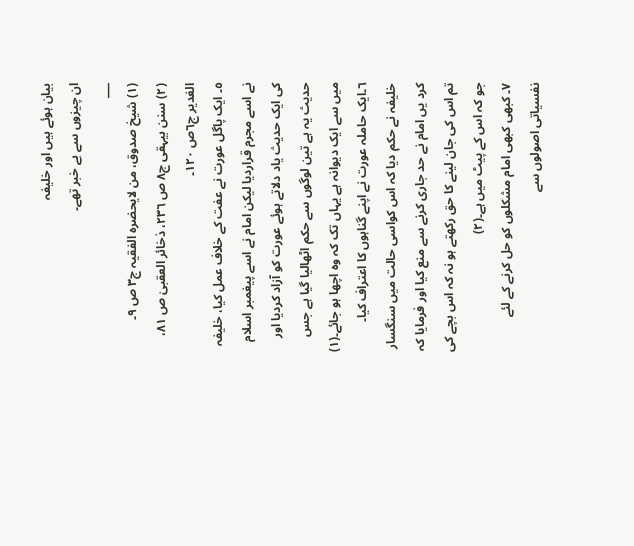بیان ہوئے ہیں اور خلیفہ
ان چیزوں سے بے خبر تھے۔
___
(١) شیخ صدوق، من لایحضرہ الفقیہ ج٣ ص ٩۔
(٢) سنن بیہقی ج٨ ص ٢٣٦، ذخائر العقبیٰ ص ٨١، الغدیر ج٦ص ١٢٠۔
٥۔ ایک پاگل عورت نے عفت کے خلاف عمل کیا، خلیفہ نے اسے مجرم قراردیا لیکن امام نے اسے پیغمبر اسلام کی ایک حدیث یاد دلاتے ہوئے عورت کو آزاد کردیا اور حدیث یہ ہے تین لوگوں سے حکم اٹھالیا گیا ہے جس میں سے ایک دیوانہ ہے یہاں تک کہ وہ اچھا ہو جائے۔(١)
٦۔ایک حاملہ عورت نے اپنے گناہوں کا اعتراف کیا۔ خلیفہ نے حکم دیا کہ اس کواسی حالت میں سنگسار کرد یں امام نے حد جاری کرنے سے منع کیا اور فرمایا کہ تم اس کی جان لینے کا حق رکھتے ہو نہ کہ اس بچے کی جو کہ اس کے پیٹ میں ہے۔(٢)
٧۔ کبھی کبھی امام مشکلوں کو حل کرنے کے لئے نفسیاتی اصولوں سے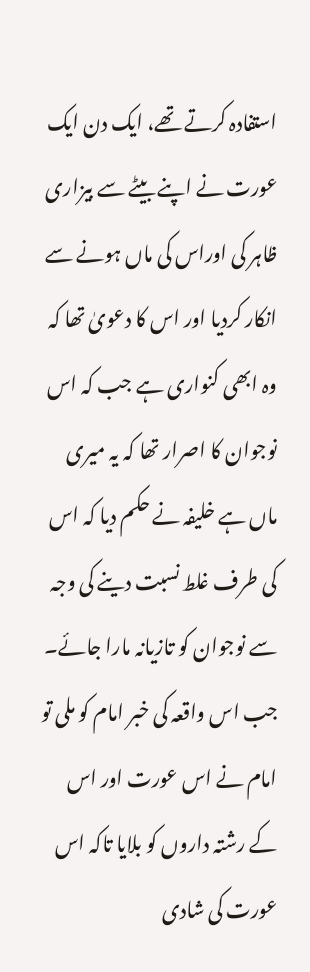استفادہ کرتے تھے، ایک دن ایک عورت نے اپنے بیٹے سے بیزاری ظاہر کی اوراس کی ماں ہونے سے انکار کردیا اور اس کا دعویٰ تھا کہ وہ ابھی کنواری ہے جب کہ اس نوجوان کا اصرار تھا کہ یہ میری ماں ہے خلیفہ نے حکم دیا کہ اس کی طرف غلط نسبت دینے کی وجہ سے نوجوان کو تازیانہ مارا جائے۔ جب اس واقعہ کی خبر امام کو ملی تو امام نے اس عورت اور اس کے رشتہ داروں کو بلایا تاکہ اس عورت کی شادی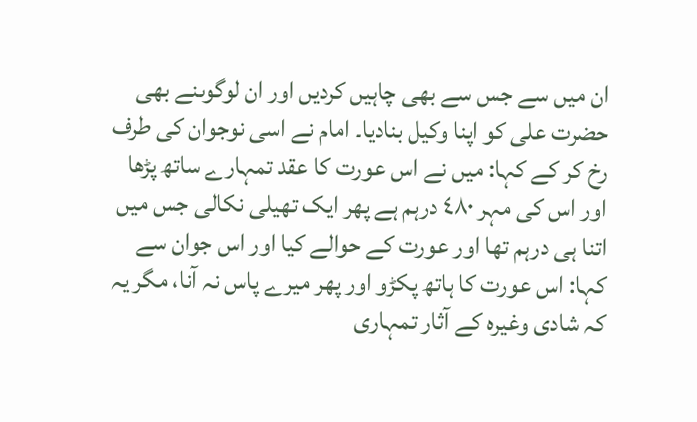ان میں سے جس سے بھی چاہیں کردیں اور ان لوگوںنے بھی حضرت علی کو اپنا وکیل بنادیا۔ امام نے اسی نوجوان کی طرف رخ کر کے کہا: میں نے اس عورت کا عقد تمہارے ساتھ پڑھا اور اس کی مہر ٤٨٠ درہم ہے پھر ایک تھیلی نکالی جس میں اتنا ہی درہم تھا اور عورت کے حوالے کیا اور اس جوان سے کہا: اس عورت کا ہاتھ پکڑو اور پھر میرے پاس نہ آنا، مگر یہ کہ شادی وغیرہ کے آثار تمہاری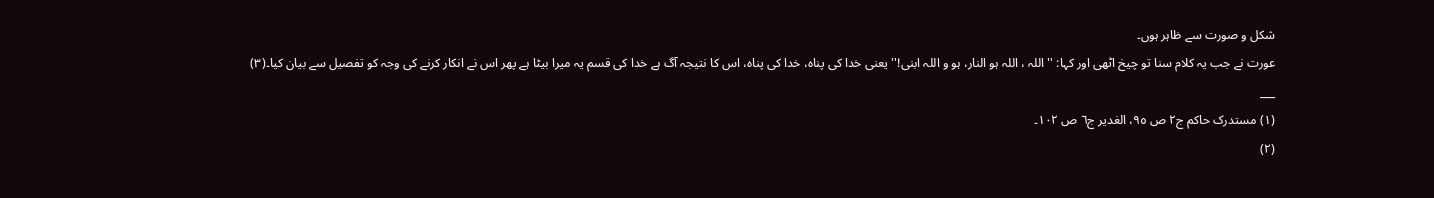شکل و صورت سے ظاہر ہوں۔
عورت نے جب یہ کلام سنا تو چیخ اٹھی اور کہا: ''اللہ ، اللہ ہو النار، ہو و اللہ ابنی!'' یعنی خدا کی پناہ، خدا کی پناہ، اس کا نتیجہ آگ ہے خدا کی قسم یہ میرا بیٹا ہے پھر اس نے انکار کرنے کی وجہ کو تفصیل سے بیان کیا۔(٣)
___
(١) مستدرک حاکم ج٢ ص ٩٥، الغدیر ج٦ ص ١٠٢۔
(٢)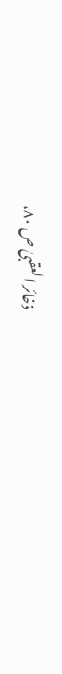ذخائر العقبیٰ ص ٨٠،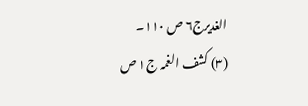الغدیرج٦ ص ١١٠۔
(٣) کشف الغمہ ج١ ص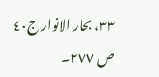٣٣، بحار الانوار ج٤٠ ص ٢٧٧۔